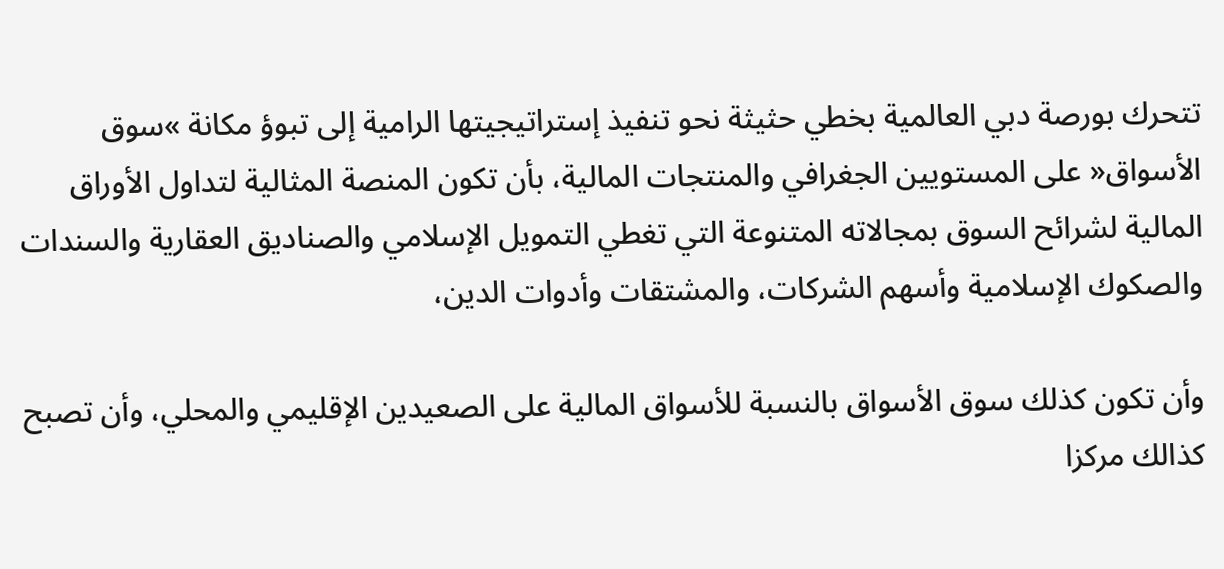تتحرك بورصة دبي العالمية بخطي حثيثة نحو تنفيذ إستراتيجيتها الرامية إلى تبوؤ مكانة »سوق الأسواق« على المستويين الجغرافي والمنتجات المالية، بأن تكون المنصة المثالية لتداول الأوراق المالية لشرائح السوق بمجالاته المتنوعة التي تغطي التمويل الإسلامي والصناديق العقارية والسندات والصكوك الإسلامية وأسهم الشركات، والمشتقات وأدوات الدين،

وأن تكون كذلك سوق الأسواق بالنسبة للأسواق المالية على الصعيدين الإقليمي والمحلي، وأن تصبح كذالك مركزا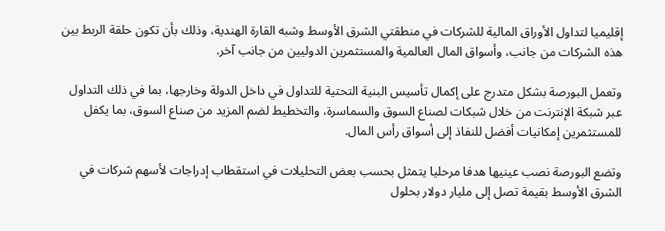إقليميا لتداول الأوراق المالية للشركات في منطقتي الشرق الأوسط وشبه القارة الهندية، وذلك بأن تكون حلقة الربط بين هذه الشركات من جانب، وأسواق المال العالمية والمستثمرين الدوليين من جانب آخر.

وتعمل البورصة بشكل متدرج على إكمال تأسيس البنية التحتية للتداول في داخل الدولة وخارجها، بما في ذلك التداول عبر شبكة الإنترنت من خلال شبكات لصناع السوق والسماسرة، والتخطيط لضم المزيد من صناع السوق، بما يكفل للمستثمرين إمكانيات أفضل للنفاذ إلى أسواق رأس المال.

وتضع البورصة نصب عينيها هدفا مرحليا يتمثل بحسب بعض التحليلات في استقطاب إدراجات لأسهم شركات في الشرق الأوسط بقيمة تصل إلى مليار دولار بحلول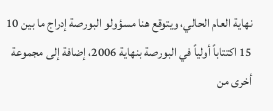نهاية العام الحالي، ويتوقع هنا مسؤولو البورصة إدراج ما بين 10 15 اكتتاباً أولياً في البورصة بنهاية 2006، إضافة إلى مجموعة أخرى من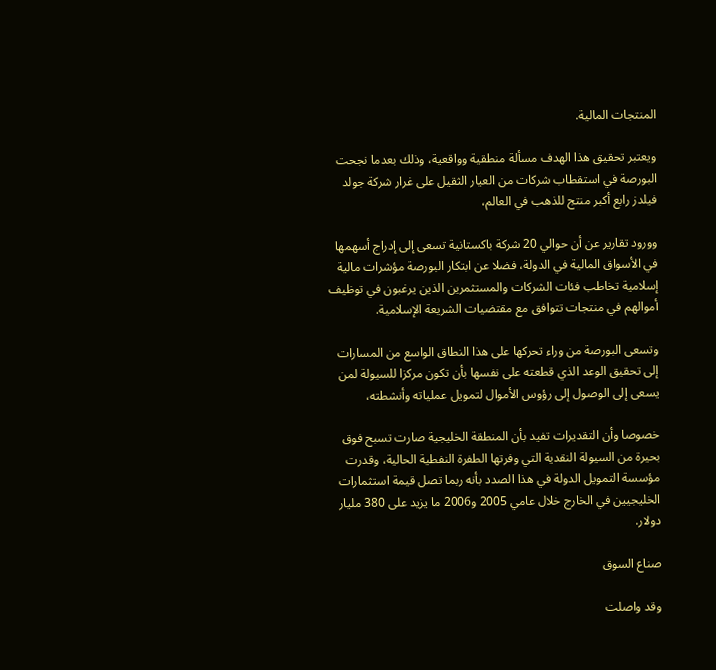المنتجات المالية.

ويعتبر تحقيق هذا الهدف مسألة منطقية وواقعية، وذلك بعدما نجحت البورصة في استقطاب شركات من العيار الثقيل على غرار شركة جولد فيلدز رابع أكبر منتج للذهب في العالم،

وورود تقارير عن أن حوالي 20 شركة باكستانية تسعى إلى إدراج أسهمها في الأسواق المالية في الدولة، فضلا عن ابتكار البورصة مؤشرات مالية إسلامية تخاطب فئات الشركات والمستثمرين الذين يرغبون في توظيف أموالهم في منتجات تتوافق مع مقتضيات الشريعة الإسلامية.

وتسعى البورصة من وراء تحركها على هذا النطاق الواسع من المسارات إلى تحقيق الوعد الذي قطعته على نفسها بأن تكون مركزا للسيولة لمن يسعى إلى الوصول إلى رؤوس الأموال لتمويل عملياته وأنشطته،

خصوصا وأن التقديرات تفيد بأن المنطقة الخليجية صارت تسبح فوق بحيرة من السيولة النقدية التي وفرتها الطفرة النفطية الحالية، وقدرت مؤسسة التمويل الدولة في هذا الصدد بأنه ربما تصل قيمة استثمارات الخليجيين في الخارج خلال عامي 2005 و2006 ما يزيد على 380 مليار دولار.

صناع السوق

وقد واصلت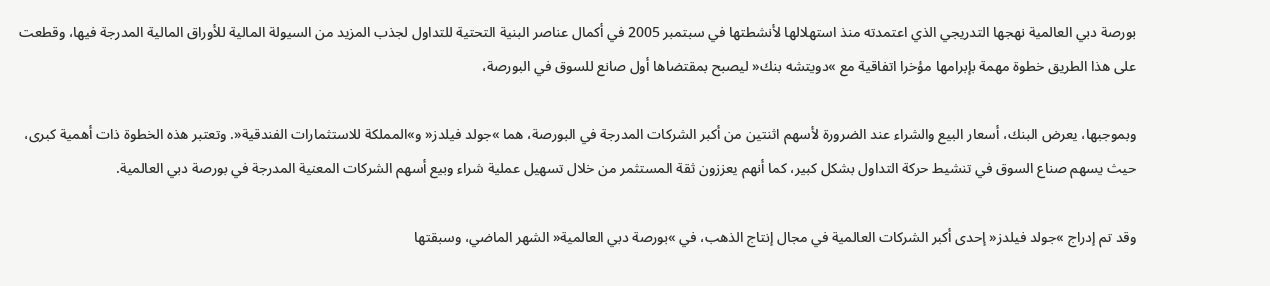بورصة دبي العالمية نهجها التدريجي الذي اعتمدته منذ استهلالها لأنشطتها في سبتمبر 2005 في أكمال عناصر البنية التحتية للتداول لجذب المزيد من السيولة المالية للأوراق المالية المدرجة فيها، وقطعت على هذا الطريق خطوة مهمة بإبرامها مؤخرا اتفاقية مع »دويتشه بنك« ليصبح بمقتضاها أول صانع للسوق في البورصة،

وبموجبها، يعرض البنك، أسعار البيع والشراء عند الضرورة لأسهم اثنتين من أكبر الشركات المدرجة في البورصة، هما »جولد فيلدز« و»المملكة للاستثمارات الفندقية«. وتعتبر هذه الخطوة ذات أهمية كبرى، حيث يسهم صناع السوق في تنشيط حركة التداول بشكل كبير، كما أنهم يعززون ثقة المستثمر من خلال تسهيل عملية شراء وبيع أسهم الشركات المعنية المدرجة في بورصة دبي العالمية.

وقد تم إدراج »جولد فيلدز« إحدى أكبر الشركات العالمية في مجال إنتاج الذهب، في »بورصة دبي العالمية« الشهر الماضي، وسبقتها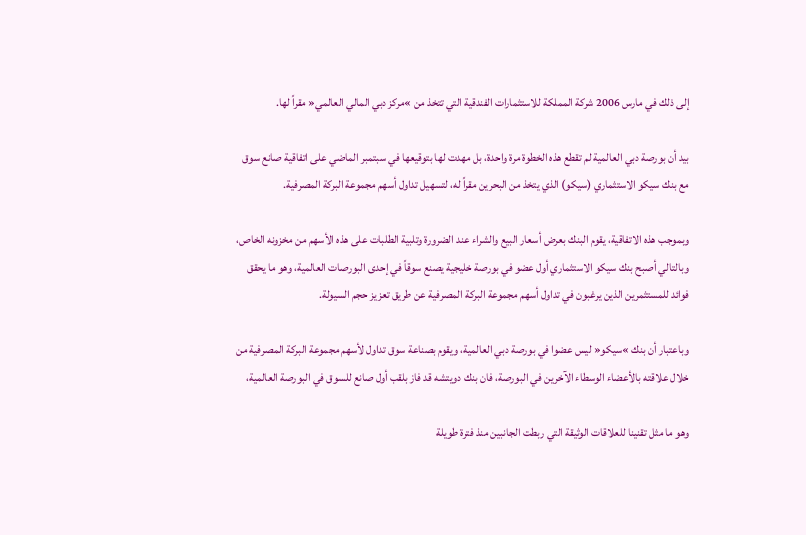إلى ذلك في مارس 2006 شركة المملكة للاستثمارات الفندقية التي تتخذ من »مركز دبي المالي العالمي« مقراً لها.

بيد أن بورصة دبي العالمية لم تقطع هذه الخطوة مرة واحدة، بل مهدت لها بتوقيعها في سبتمبر الماضي على اتفاقية صانع سوق مع بنك سيكو الاستثماري (سيكو) الذي يتخذ من البحرين مقراً له، لتسهيل تداول أسهم مجموعة البركة المصرفية.

وبموجب هذه الاتفاقية، يقوم البنك بعرض أسعار البيع والشراء عند الضرورة وتلبية الطلبات على هذه الأسهم من مخزونه الخاص، وبالتالي أصبح بنك سيكو الاستثماري أول عضو في بورصة خليجية يصنع سوقاً في إحدى البورصات العالمية، وهو ما يحقق فوائد للمستثمرين الذين يرغبون في تداول أسهم مجموعة البركة المصرفية عن طريق تعزيز حجم السيولة.

وباعتبار أن بنك »سيكو« ليس عضوا في بورصة دبي العالمية، ويقوم بصناعة سوق تداول لأسهم مجموعة البركة المصرفية من خلال علاقته بالأعضاء الوسطاء الآخرين في البورصة، فان بنك دويتشه قد فاز بلقب أول صانع للسوق في البورصة العالمية،

وهو ما مثل تقنينا للعلاقات الوثيقة التي ربطت الجانبين منذ فترة طويلة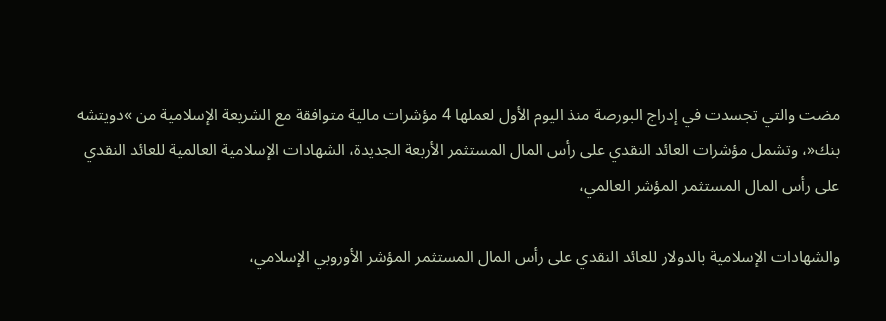مضت والتي تجسدت في إدراج البورصة منذ اليوم الأول لعملها 4 مؤشرات مالية متوافقة مع الشريعة الإسلامية من »دويتشه بنك«، وتشمل مؤشرات العائد النقدي على رأس المال المستثمر الأربعة الجديدة، الشهادات الإسلامية العالمية للعائد النقدي على رأس المال المستثمر المؤشر العالمي،

والشهادات الإسلامية بالدولار للعائد النقدي على رأس المال المستثمر المؤشر الأوروبي الإسلامي،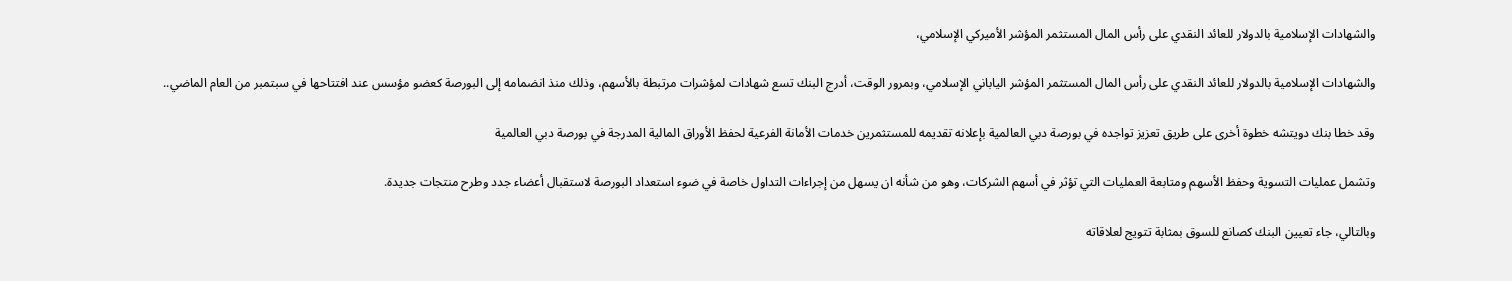والشهادات الإسلامية بالدولار للعائد النقدي على رأس المال المستثمر المؤشر الأميركي الإسلامي،

والشهادات الإسلامية بالدولار للعائد النقدي على رأس المال المستثمر المؤشر الياباني الإسلامي، وبمرور الوقت، أدرج البنك تسع شهادات لمؤشرات مرتبطة بالأسهم، وذلك منذ انضمامه إلى البورصة كعضو مؤسس عند افتتاحها في سبتمبر من العام الماضي..

وقد خطا بنك دويتشه خطوة أخرى على طريق تعزيز تواجده في بورصة دبي العالمية بإعلانه تقديمه للمستثمرين خدمات الأمانة الفرعية لحفظ الأوراق المالية المدرجة في بورصة دبي العالمية

وتشمل عمليات التسوية وحفظ الأسهم ومتابعة العمليات التي تؤثر في أسهم الشركات، وهو من شأنه ان يسهل من إجراءات التداول خاصة في ضوء استعداد البورصة لاستقبال أعضاء جدد وطرح منتجات جديدة.

وبالتالي، جاء تعيين البنك كصانع للسوق بمثابة تتويج لعلاقاته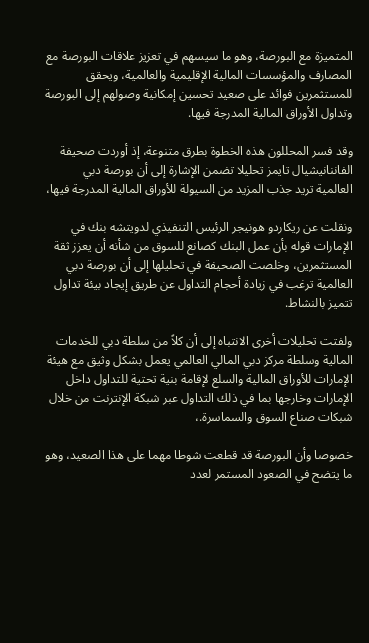المتميزة مع البورصة، وهو ما سيسهم في تعزيز علاقات البورصة مع المصارف والمؤسسات المالية الإقليمية والعالمية، ويحقق للمستثمرين فوائد على صعيد تحسين إمكانية وصولهم إلى البورصة وتداول الأوراق المالية المدرجة فيها.

وقد فسر المحللون هذه الخطوة بطرق متنوعة، إذ أوردت صحيفة الفاننانيشيال تايمز تحليلا تضمن الإشارة إلى أن بورصة دبي العالمية تريد جذب المزيد من السيولة للأوراق المالية المدرجة فيها،

ونقلت عن ريكاردو هونيجر الرئيس التنفيذي لدويتشه بنك في الإمارات قوله بأن عمل البنك كصانع للسوق من شأنه أن يعزز ثقة المستثمرين، وخلصت الصحيفة في تحليلها إلى أن بورصة دبي العالمية ترغب في زيادة أحجام التداول عن طريق إيجاد بيئة تداول تتميز بالنشاط.

ولفتت تحليلات أخرى الانتباه إلى أن كلاً من سلطة دبي للخدمات المالية وسلطة مركز دبي المالي العالمي يعمل بشكل وثيق مع هيئة الإمارات للأوراق المالية والسلع لإقامة بنية تحتية للتداول داخل الإمارات وخارجها بما في ذلك التداول عبر شبكة الإنترنت من خلال شبكات صناع السوق والسماسرة.،

خصوصا وأن البورصة قد قطعت شوطا مهما على هذا الصعيد، وهو ما يتضح في الصعود المستمر لعدد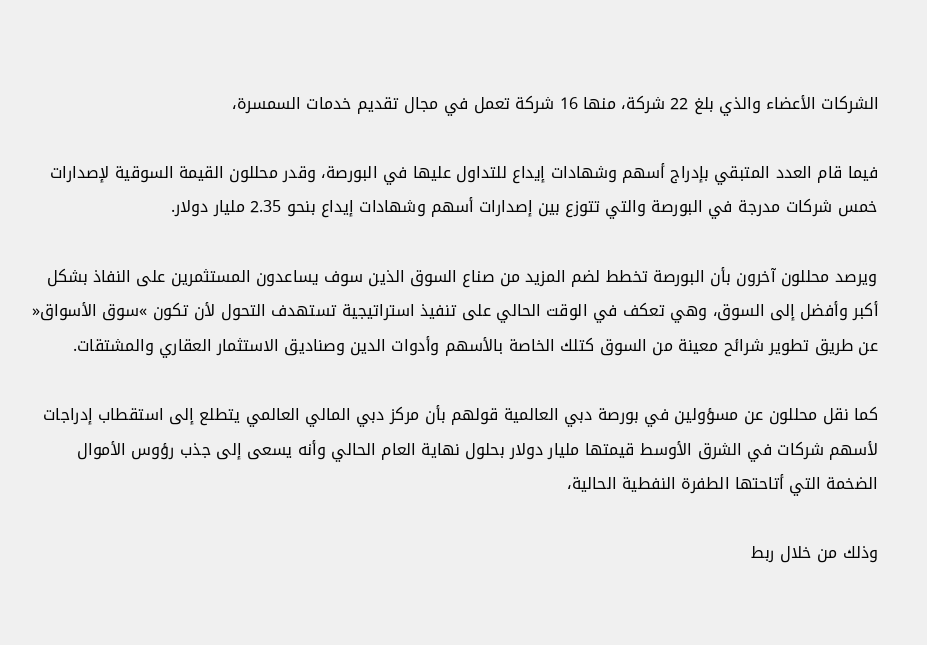الشركات الأعضاء والذي بلغ 22 شركة، منها 16 شركة تعمل في مجال تقديم خدمات السمسرة،

فيما قام العدد المتبقي بإدراج أسهم وشهادات إيداع للتداول عليها في البورصة، وقدر محللون القيمة السوقية لإصدارات خمس شركات مدرجة في البورصة والتي تتوزع بين إصدارات أسهم وشهادات إيداع بنحو 2.35 مليار دولار.

ويرصد محللون آخرون بأن البورصة تخطط لضم المزيد من صناع السوق الذين سوف يساعدون المستثمرين على النفاذ بشكل أكبر وأفضل إلى السوق، وهي تعكف في الوقت الحالي على تنفيذ استراتيجية تستهدف التحول لأن تكون »سوق الأسواق« عن طريق تطوير شرائح معينة من السوق كتلك الخاصة بالأسهم وأدوات الدين وصناديق الاستثمار العقاري والمشتقات.

كما نقل محللون عن مسؤولين في بورصة دبي العالمية قولهم بأن مركز دبي المالي العالمي يتطلع إلى استقطاب إدراجات لأسهم شركات في الشرق الأوسط قيمتها مليار دولار بحلول نهاية العام الحالي وأنه يسعى إلى جذب رؤوس الأموال الضخمة التي أتاحتها الطفرة النفطية الحالية،

وذلك من خلال ربط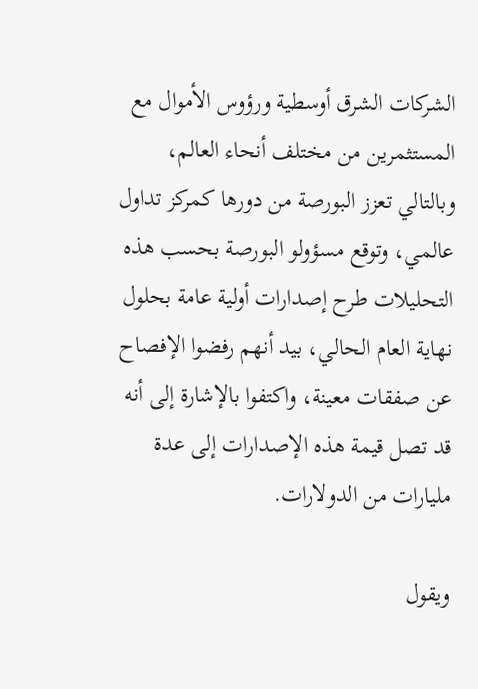الشركات الشرق أوسطية ورؤوس الأموال مع المستثمرين من مختلف أنحاء العالم، وبالتالي تعزز البورصة من دورها كمركز تداول عالمي، وتوقع مسؤولو البورصة بحسب هذه التحليلات طرح إصدارات أولية عامة بحلول نهاية العام الحالي، بيد أنهم رفضوا الإفصاح عن صفقات معينة، واكتفوا بالإشارة إلى أنه قد تصل قيمة هذه الإصدارات إلى عدة مليارات من الدولارات.

ويقول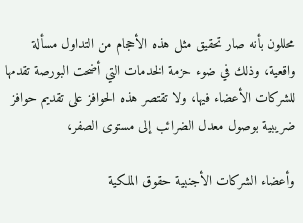محللون بأنه صار تحقيق مثل هذه الأحجام من التداول مسألة واقعية، وذلك في ضوء حزمة الخدمات التي أضحت البورصة تقدمها للشركات الأعضاء فيها، ولا تقتصر هذه الحوافز على تقديم حوافز ضريبية بوصول معدل الضرائب إلى مستوى الصفر،

وأعضاء الشركات الأجنبية حقوق الملكية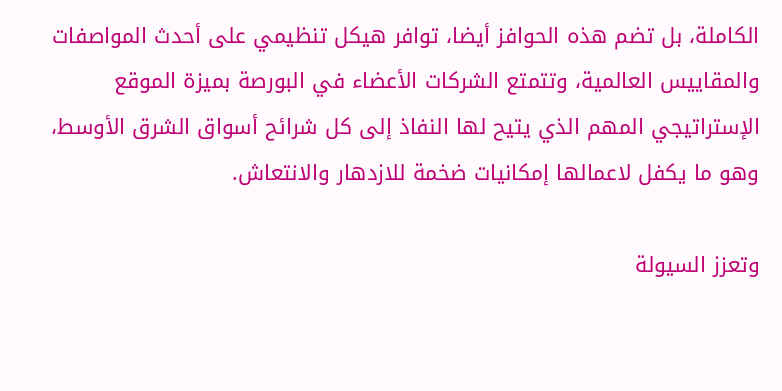الكاملة، بل تضم هذه الحوافز أيضا، توافر هيكل تنظيمي على أحدث المواصفات والمقاييس العالمية، وتتمتع الشركات الأعضاء في البورصة بميزة الموقع الإستراتيجي المهم الذي يتيح لها النفاذ إلى كل شرائح أسواق الشرق الأوسط، وهو ما يكفل لاعمالها إمكانيات ضخمة للازدهار والانتعاش.

وتعزز السيولة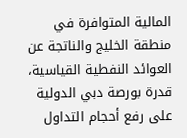المالية المتوافرة في منطقة الخليج والناتجة عن العوائد النفطية القياسية، قدرة بورصة دبي الدولية على رفع أحجام التداول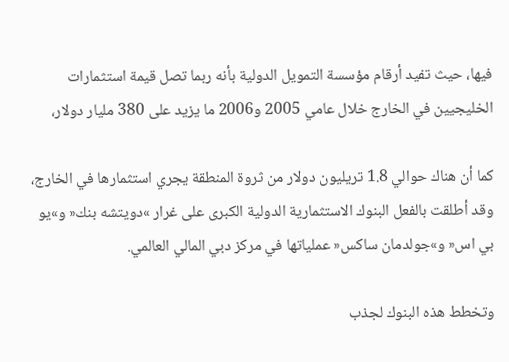فيها، حيث تفيد أرقام مؤسسة التمويل الدولية بأنه ربما تصل قيمة استثمارات الخليجيين في الخارج خلال عامي 2005 و2006 ما يزيد على 380 مليار دولار،

كما أن هناك حوالي 1.8 تريليون دولار من ثروة المنطقة يجري استثمارها في الخارج، وقد أطلقت بالفعل البنوك الاستثمارية الدولية الكبرى على غرار »دويتشه بنك« و»يو بي اس« و»جولدمان ساكس« عملياتها في مركز دبي المالي العالمي.

وتخطط هذه البنوك لجذب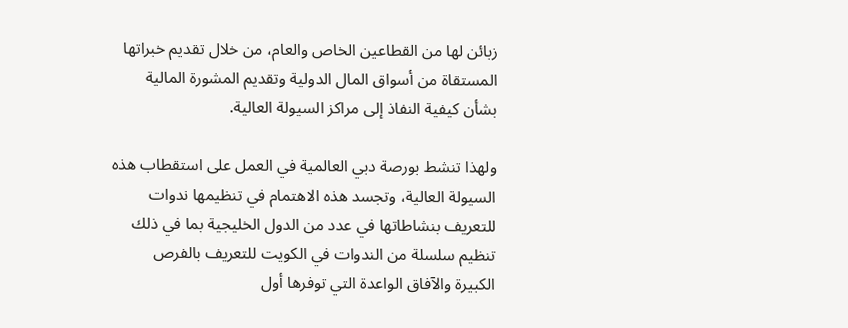زبائن لها من القطاعين الخاص والعام، من خلال تقديم خبراتها المستقاة من أسواق المال الدولية وتقديم المشورة المالية بشأن كيفية النفاذ إلى مراكز السيولة العالية.

ولهذا تنشط بورصة دبي العالمية في العمل على استقطاب هذه السيولة العالية، وتجسد هذه الاهتمام في تنظيمها ندوات للتعريف بنشاطاتها في عدد من الدول الخليجية بما في ذلك تنظيم سلسلة من الندوات في الكويت للتعريف بالفرص الكبيرة والآفاق الواعدة التي توفرها أول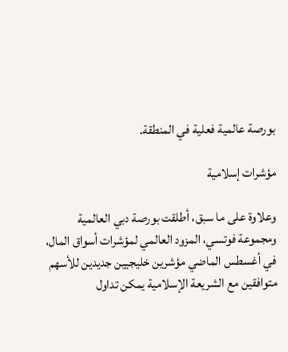بورصة عالمية فعلية في المنطقة.

مؤشرات إسلامية

وعلاوة على ما سبق، أطلقت بورصة دبي العالمية ومجموعة فوتسي، المزود العالمي لمؤشرات أسواق المال، في أغسطس الماضي مؤشرين خليجيين جديدين للأسهم متوافقين مع الشريعة الإسلامية يمكن تداول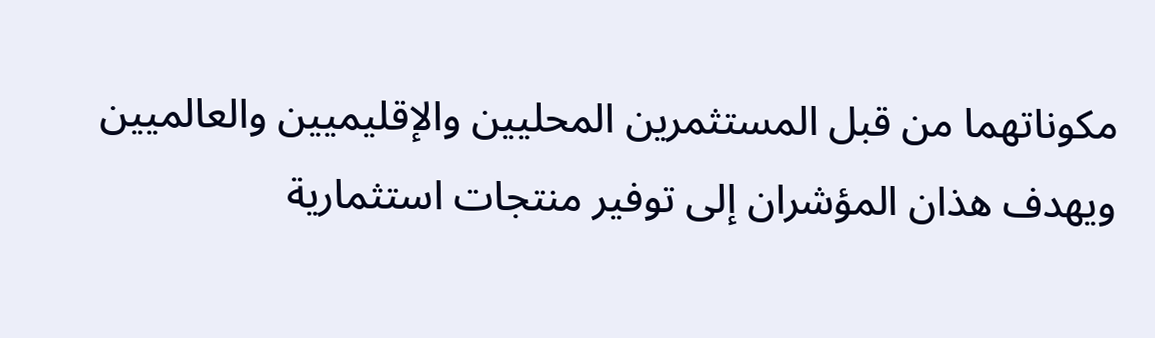مكوناتهما من قبل المستثمرين المحليين والإقليميين والعالميين ويهدف هذان المؤشران إلى توفير منتجات استثمارية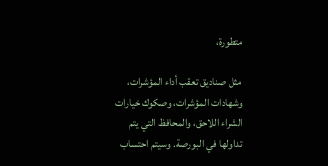متطورة،

مثل صناديق تعقب أداء المؤشرات، وشهادات المؤشرات، وصكوك خيارات الشراء اللاحق، والمحافظ التي يتم تداولها في البورصة. وسيتم احتساب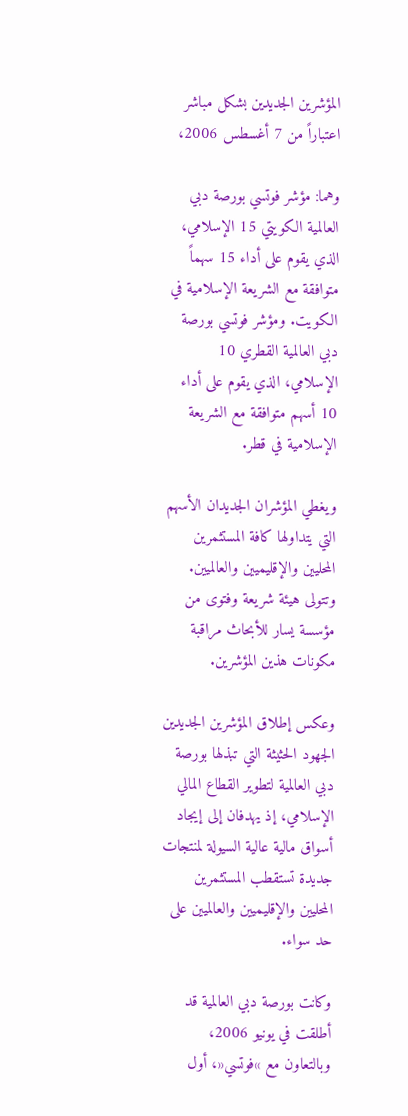المؤشرين الجديدين بشكل مباشر اعتباراً من 7 أغسطس 2006،

وهما: مؤشر فوتسي بورصة دبي العالمية الكويتي 15 الإسلامي، الذي يقوم على أداء 15 سهماً متوافقة مع الشريعة الإسلامية في الكويت. ومؤشر فوتسي بورصة دبي العالمية القطري 10 الإسلامي، الذي يقوم على أداء 10 أسهم متوافقة مع الشريعة الإسلامية في قطر.

ويغطي المؤشران الجديدان الأسهم التي يتداولها كافة المستثمرين المحليين والإقليميين والعالميين. وتتولى هيئة شريعة وفتوى من مؤسسة يسار للأبحاث مراقبة مكونات هذين المؤشرين.

وعكس إطلاق المؤشرين الجديدين الجهود الحثيثة التي تبذلها بورصة دبي العالمية لتطوير القطاع المالي الإسلامي، إذ يهدفان إلى إيجاد أسواق مالية عالية السيولة لمنتجات جديدة تستقطب المستثمرين المحليين والإقليميين والعالميين على حد سواء.

وكانت بورصة دبي العالمية قد أطلقت في يونيو 2006، وبالتعاون مع »فوتسي«، أول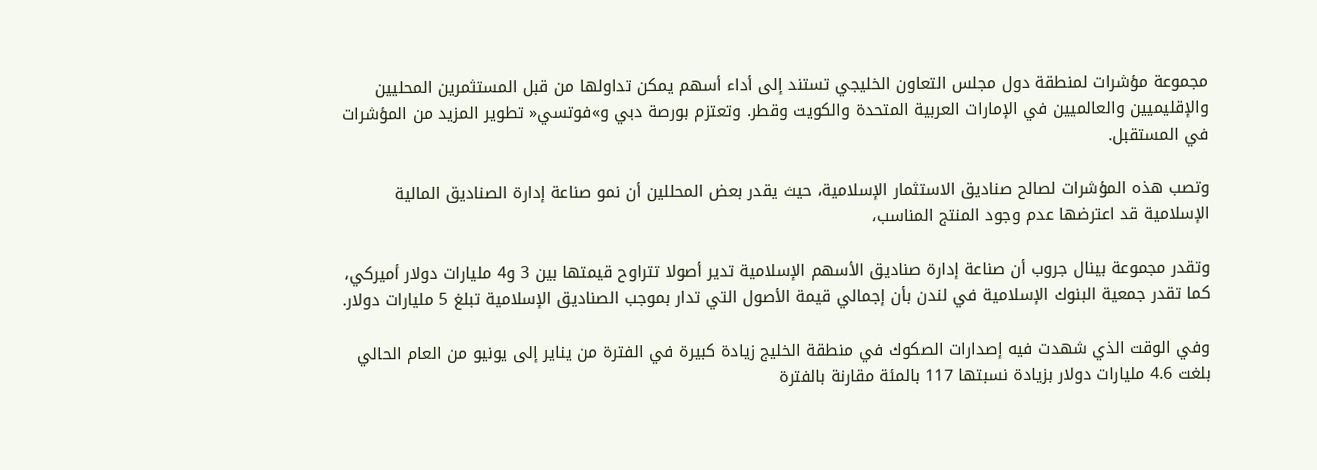مجموعة مؤشرات لمنطقة دول مجلس التعاون الخليجي تستند إلى أداء أسهم يمكن تداولها من قبل المستثمرين المحليين والإقليميين والعالميين في الإمارات العربية المتحدة والكويت وقطر. وتعتزم بورصة دبي و»فوتسي« تطوير المزيد من المؤشرات في المستقبل.

وتصب هذه المؤشرات لصالح صناديق الاستثمار الإسلامية، حيث يقدر بعض المحللين أن نمو صناعة إدارة الصناديق المالية الإسلامية قد اعترضها عدم وجود المنتج المناسب،

وتقدر مجموعة بينال جروب أن صناعة إدارة صناديق الأسهم الإسلامية تدير أصولا تتراوح قيمتها بين 3 و4 مليارات دولار أميركي، كما تقدر جمعية البنوك الإسلامية في لندن بأن إجمالي قيمة الأصول التي تدار بموجب الصناديق الإسلامية تبلغ 5 مليارات دولار.

وفي الوقت الذي شهدت فيه إصدارات الصكوك في منطقة الخليج زيادة كبيرة في الفترة من يناير إلى يونيو من العام الحالي بلغت 4.6 مليارات دولار بزيادة نسبتها 117 بالمئة مقارنة بالفترة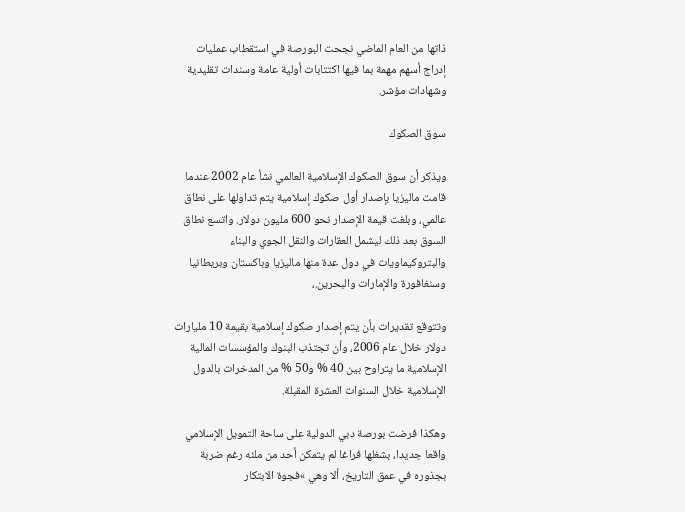ذاتها من العام الماضي نجحت البورصة في استقطاب عمليات إدراج أسهم مهمة بما فيها اكتتابات أولية عامة وسندات تقليدية وشهادات مؤشر.

سوق الصكوك

ويذكر أن سوق الصكوك الإسلامية العالمي نشأ عام 2002 عندما قامت ماليزيا بإصدار أول صكوك إسلامية يتم تداولها على نطاق عالمي، وبلغت قيمة الإصدار نحو 600 مليون دولار. واتسع نطاق السوق بعد ذلك ليشمل العقارات والنقل الجوي والبناء والبتروكيماويات في دول عدة منها ماليزيا وباكستان وبريطانيا وسنغافورة والإمارات والبحرين.،

وتتوقع تقديرات بأن يتم إصدار صكوك إسلامية بقيمة 10 مليارات دولار خلال عام 2006، وأن تجتذب البنوك والمؤسسات المالية الإسلامية ما يتراوح بين 40 % و50 % من المدخرات بالدول الإسلامية خلال السنوات العشرة المقبلة.

وهكذا فرضت بورصة دبي الدولية على ساحة التمويل الإسلامي واقعا جديدا، بشغلها فراغا لم يتمكن أحد من ملئه رغم ضربة بجذوره في عمق التاريخ، ألا وهي »فجوة الابتكار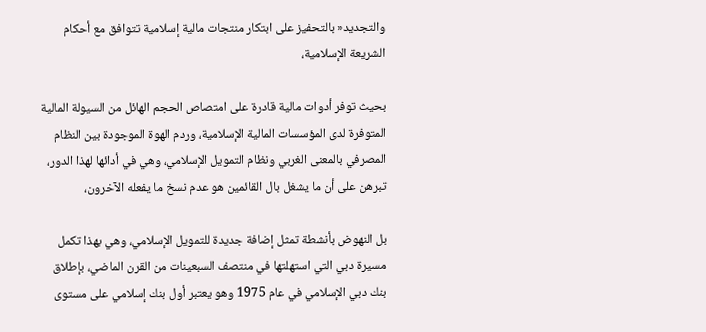والتجديد« بالتحفيز على ابتكار منتجات مالية إسلامية تتوافق مع أحكام الشريعة الإسلامية،

بحيث توفر أدوات مالية قادرة على امتصاص الحجم الهائل من السيولة المالية المتوفرة لدى المؤسسات المالية الإسلامية، وردم الهوة الموجودة بين النظام المصرفي بالمعنى الغربي ونظام التمويل الإسلامي، وهي في أدائها لهذا الدور، تبرهن على أن ما يشغل بال القائمين هو عدم نسخ ما يفعله الآخرون،

بل النهوض بأنشطة تمثل إضافة جديدة للتمويل الإسلامي، وهي بهذا تكمل مسيرة دبي التي استهلتها في منتصف السبعينات من القرن الماضي، بإطلاق بنك دبي الإسلامي في عام 1975 وهو يعتبر أول بنك إسلامي على مستوى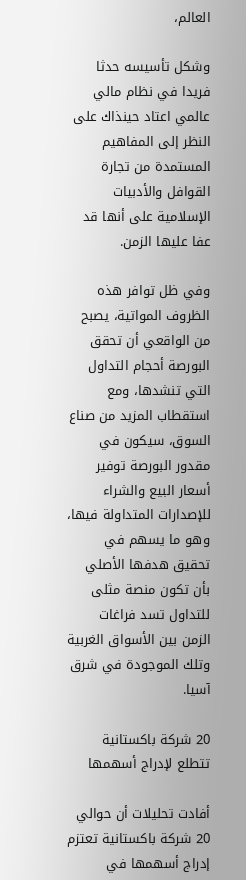العالم،

وشكل تأسيسه حدثا فريدا في نظام مالي عالمي اعتاد حينذاك على النظر إلى المفاهيم المستمدة من تجارة القوافل والأدبيات الإسلامية على أنها قد عفا عليها الزمن.

وفي ظل توافر هذه الظروف المواتية، يصبح من الواقعي أن تحقق البورصة أحجام التداول التي تنشدها، ومع استقطاب المزيد من صناع السوق، سيكون في مقدور البورصة توفير أسعار البيع والشراء للإصدارات المتداولة فيها، وهو ما يسهم في تحقيق هدفها الأصلي بأن تكون منصة مثلى للتداول تسد فراغات الزمن بين الأسواق الغربية وتلك الموجودة في شرق آسيا.

20 شركة باكستانية تتطلع لإدراج أسهمها

أفادت تحليلات أن حوالي 20 شركة باكستانية تعتزم إدراج أسهمها في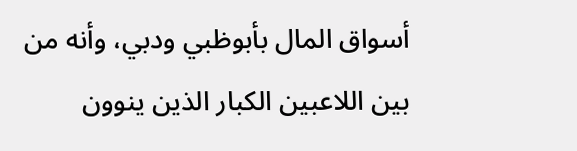أسواق المال بأبوظبي ودبي، وأنه من بين اللاعبين الكبار الذين ينوون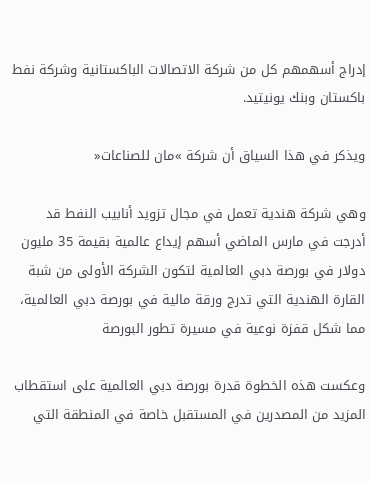إدراج أسهمهم كل من شركة الاتصالات الباكستانية وشركة نفط باكستان وبنك يونيتيد.

ويذكر في هذا السياق أن شركة »مان للصناعات«

وهي شركة هندية تعمل في مجال تزويد أنابيب النفط قد أدرجت في مارس الماضي أسهم إيداع عالمية بقيمة 35 مليون دولار في بورصة دبي العالمية لتكون الشركة الأولى من شبة القارة الهندية التي تدرج ورقة مالية في بورصة دبي العالمية، مما شكل قفزة نوعية في مسيرة تطور البورصة

وعكست هذه الخطوة قدرة بورصة دبي العالمية على استقطاب المزيد من المصدرين في المستقبل خاصة في المنطقة التي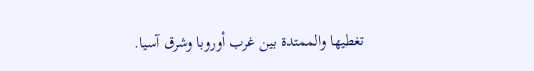تغطيها والممتدة بين غرب أوروبا وشرق آسيا.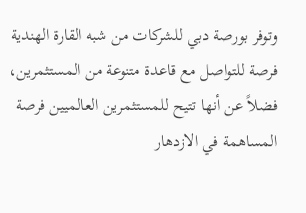وتوفر بورصة دبي للشركات من شبه القارة الهندية فرصة للتواصل مع قاعدة متنوعة من المستثمرين، فضلاً عن أنها تتيح للمستثمرين العالميين فرصة المساهمة في الازدهار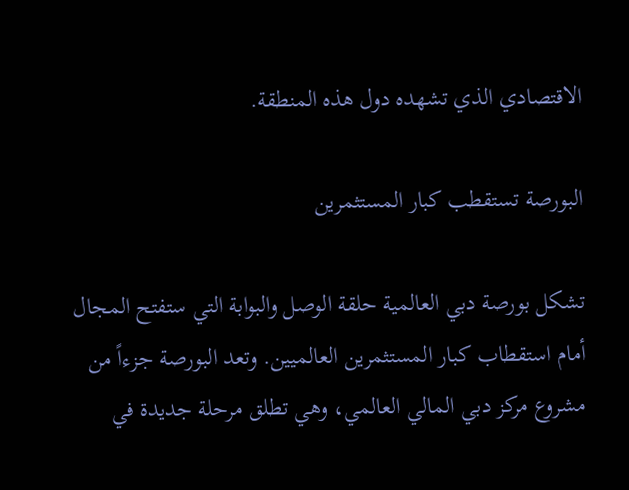الاقتصادي الذي تشهده دول هذه المنطقة.

البورصة تستقطب كبار المستثمرين

تشكل بورصة دبي العالمية حلقة الوصل والبوابة التي ستفتح المجال أمام استقطاب كبار المستثمرين العالميين. وتعد البورصة جزءاً من مشروع مركز دبي المالي العالمي، وهي تطلق مرحلة جديدة في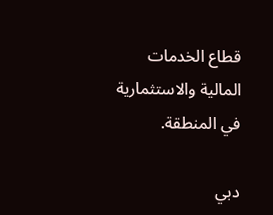قطاع الخدمات المالية والاستثمارية في المنطقة.

دبي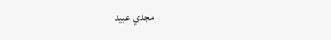مجدي عبيد